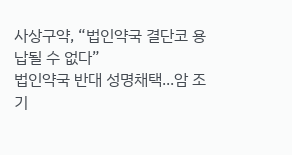사상구약, “법인약국 결단코 용납될 수 없다”
법인약국 반대 성명채택...암 조기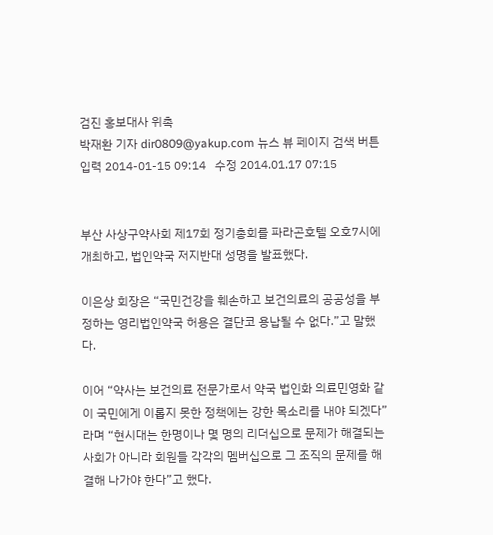검진 홍보대사 위촉
박재환 기자 dir0809@yakup.com 뉴스 뷰 페이지 검색 버튼
입력 2014-01-15 09:14   수정 2014.01.17 07:15


부산 사상구약사회 제17회 정기총회를 파라곤호텔 오호7시에 개최하고, 법인약국 저지반대 성명을 발표했다.

이은상 회장은 “국민건강을 훼손하고 보건의료의 공공성을 부정하는 영리법인약국 허용은 결단코 용납될 수 없다.”고 말했다.

이어 “약사는 보건의료 전문가로서 약국 법인화 의료민영화 같이 국민에게 이롭지 못한 정책에는 강한 목소리를 내야 되겠다” 라며 “현시대는 한명이나 몇 명의 리더십으로 문제가 해결되는 사회가 아니라 회원들 각각의 멤버십으로 그 조직의 문제를 해결해 나가야 한다”고 했다.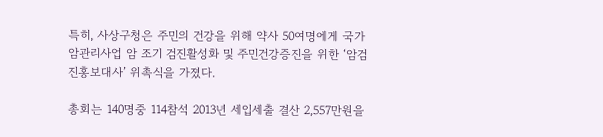특히, 사상구청은 주민의 건강을 위해 약사 50여명에게 국가암관리사업 암 조기 검진활성화 및 주민건강증진을 위한 ‘암검진홍보대사’ 위촉식을 가졌다.

총회는 140명중 114참석 2013년 세입세출 결산 2,557만원을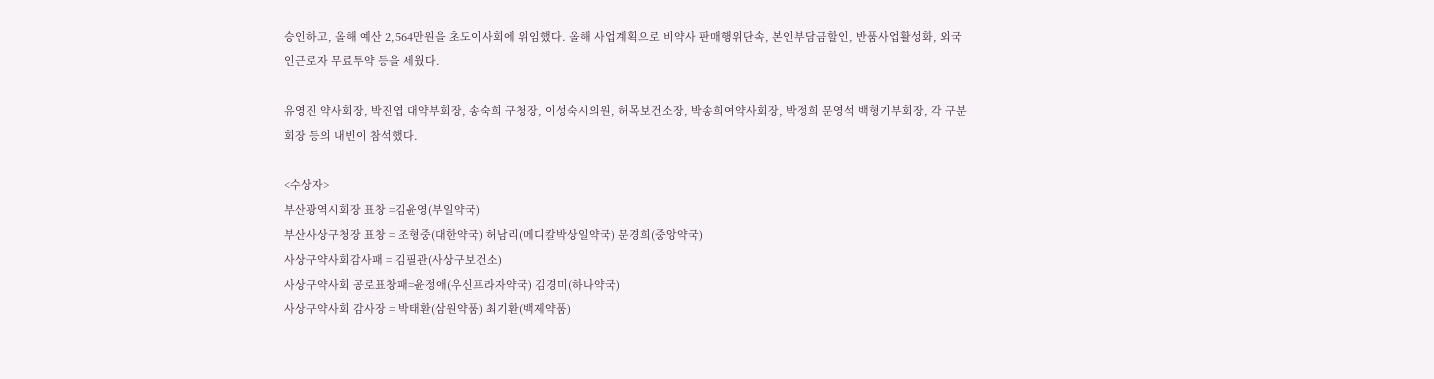승인하고, 올해 예산 2,564만원을 초도이사회에 위임했다. 올해 사업계획으로 비약사 판매행위단속, 본인부담금할인, 반품사업활성화, 외국인근로자 무료투약 등을 세웠다.

유영진 약사회장, 박진엽 대약부회장, 송숙희 구청장, 이성숙시의원, 허목보건소장, 박송희여약사회장, 박정희 문영석 백형기부회장, 각 구분회장 등의 내빈이 참석했다.

<수상자>
부산광역시회장 표창 =김윤영(부일약국)
부산사상구청장 표창 = 조형중(대한약국) 허남리(메디칼박상일약국) 문경희(중앙약국)
사상구약사회감사패 = 김필관(사상구보건소)
사상구약사회 공로표창패=윤정애(우신프라자약국) 김경미(하나약국)
사상구약사회 감사장 = 박태환(삼원약품) 최기환(백제약품)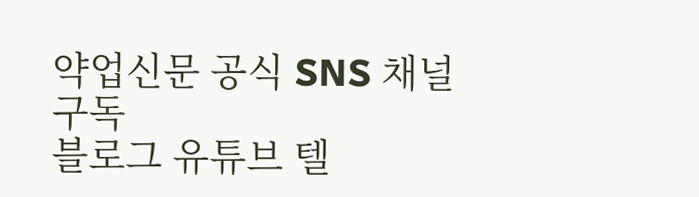약업신문 공식 SNS 채널 구독
블로그 유튜브 텔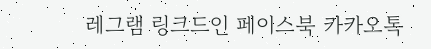레그램 링크드인 페이스북 카카오톡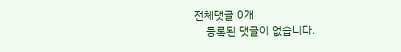전체댓글 0개
    등록된 댓글이 없습니다.